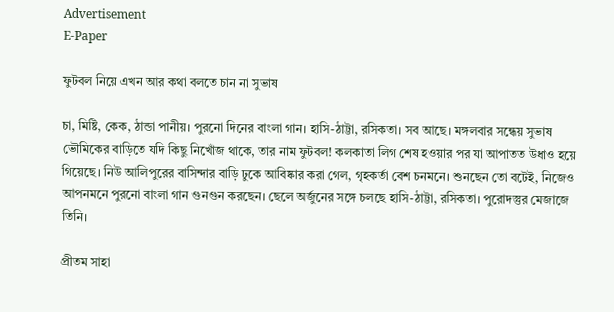Advertisement
E-Paper

ফুটবল নিয়ে এখন আর কথা বলতে চান না সুভাষ

চা, মিষ্টি, কেক, ঠান্ডা পানীয়। পুরনো দিনের বাংলা গান। হাসি-ঠাট্টা, রসিকতা। সব আছে। মঙ্গলবার সন্ধেয় সুভাষ ভৌমিকের বাড়িতে যদি কিছু নিখোঁজ থাকে, তার নাম ফুটবল! কলকাতা লিগ শেষ হওয়ার পর যা আপাতত উধাও হয়ে গিয়েছে। নিউ আলিপুরের বাসিন্দার বাড়ি ঢুকে আবিষ্কার করা গেল, গৃহকর্তা বেশ চনমনে। শুনছেন তো বটেই, নিজেও আপনমনে পুরনো বাংলা গান গুনগুন করছেন। ছেলে অর্জুনের সঙ্গে চলছে হাসি-ঠাট্টা, রসিকতা। পুরোদস্তুর মেজাজে তিনি।

প্রীতম সাহা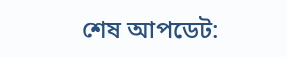শেষ আপডেট: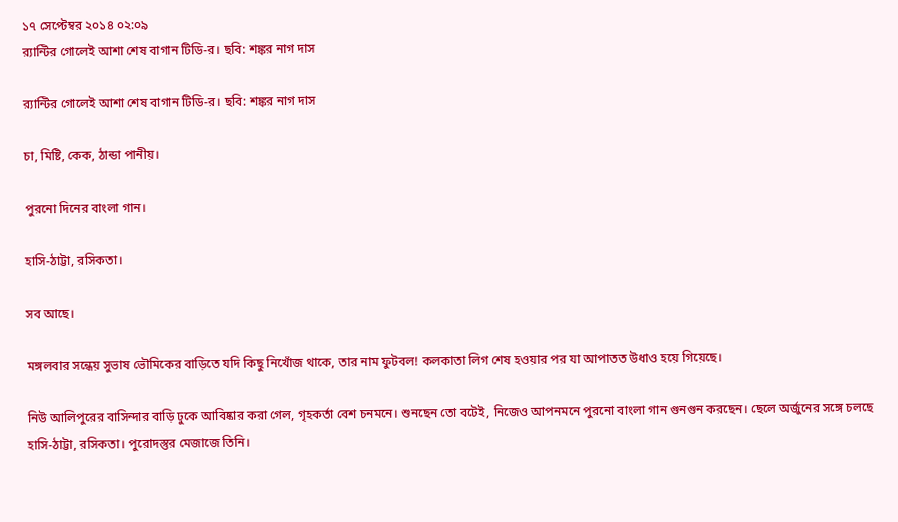১৭ সেপ্টেম্বর ২০১৪ ০২:০৯
র‌্যান্টির গোলেই আশা শেষ বাগান টিডি-র। ছবি: শঙ্কর নাগ দাস

র‌্যান্টির গোলেই আশা শেষ বাগান টিডি-র। ছবি: শঙ্কর নাগ দাস

চা, মিষ্টি, কেক, ঠান্ডা পানীয়।

পুরনো দিনের বাংলা গান।

হাসি-ঠাট্টা, রসিকতা।

সব আছে।

মঙ্গলবার সন্ধেয় সুভাষ ভৌমিকের বাড়িতে যদি কিছু নিখোঁজ থাকে, তার নাম ফুটবল! কলকাতা লিগ শেষ হওয়ার পর যা আপাতত উধাও হয়ে গিয়েছে।

নিউ আলিপুরের বাসিন্দার বাড়ি ঢুকে আবিষ্কার করা গেল, গৃহকর্তা বেশ চনমনে। শুনছেন তো বটেই, নিজেও আপনমনে পুরনো বাংলা গান গুনগুন করছেন। ছেলে অর্জুনের সঙ্গে চলছে হাসি-ঠাট্টা, রসিকতা। পুরোদস্তুর মেজাজে তিনি।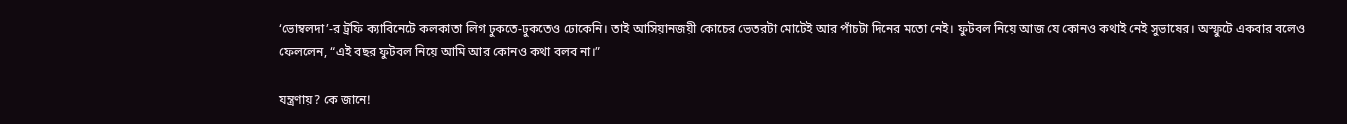‘ভোম্বলদা’-র ট্রফি ক্যাবিনেটে কলকাতা লিগ ঢুকতে-ঢুকতেও ঢোকেনি। তাই আসিয়ানজয়ী কোচের ভেতরটা মোটেই আর পাঁচটা দিনের মতো নেই। ফুটবল নিয়ে আজ যে কোনও কথাই নেই সুভাষের। অস্ফুটে একবার বলেও ফেললেন, “এই বছর ফুটবল নিয়ে আমি আর কোনও কথা বলব না।”

যন্ত্রণায়? কে জানে!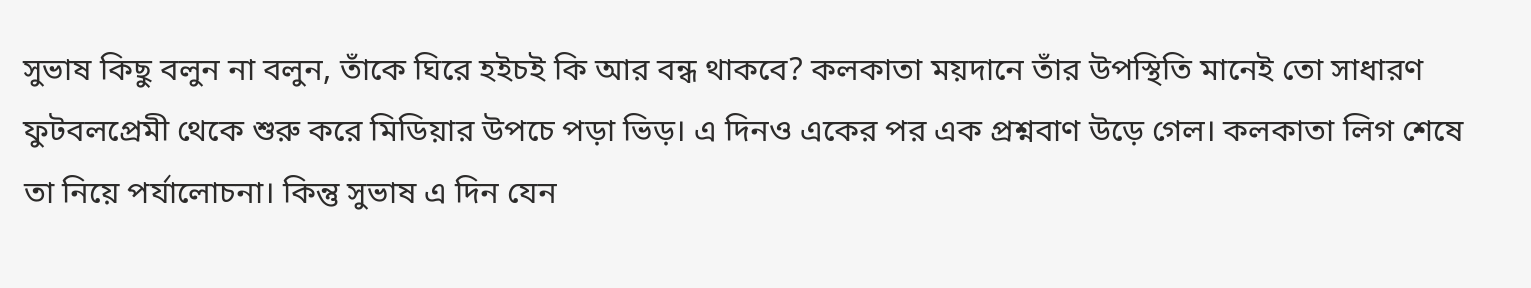সুভাষ কিছু বলুন না বলুন, তাঁকে ঘিরে হইচই কি আর বন্ধ থাকবে? কলকাতা ময়দানে তাঁর উপস্থিতি মানেই তো সাধারণ ফুটবলপ্রেমী থেকে শুরু করে মিডিয়ার উপচে পড়া ভিড়। এ দিনও একের পর এক প্রশ্নবাণ উড়ে গেল। কলকাতা লিগ শেষে তা নিয়ে পর্যালোচনা। কিন্তু সুভাষ এ দিন যেন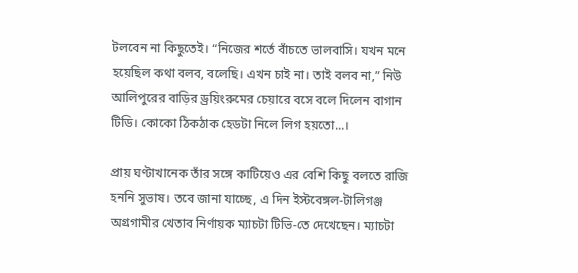টলবেন না কিছুতেই। “নিজের শর্তে বাঁচতে ভালবাসি। যখন মনে হয়েছিল কথা বলব, বলেছি। এখন চাই না। তাই বলব না,” নিউ আলিপুরের বাড়ির ড্রয়িংরুমের চেয়ারে বসে বলে দিলেন বাগান টিডি। কোকো ঠিকঠাক হেডটা নিলে লিগ হয়তো...।

প্রায় ঘণ্টাখানেক তাঁর সঙ্গে কাটিয়েও এর বেশি কিছু বলতে রাজি হননি সুভাষ। তবে জানা যাচ্ছে, এ দিন ইস্টবেঙ্গল-টালিগঞ্জ অগ্রগামীর খেতাব নির্ণায়ক ম্যাচটা টিভি-তে দেখেছেন। ম্যাচটা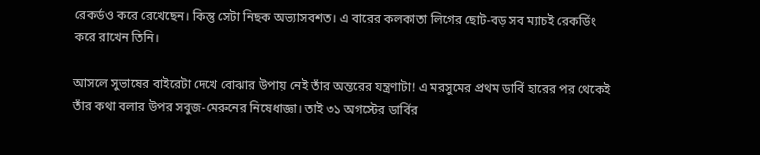রেকর্ডও করে রেখেছেন। কিন্তু সেটা নিছক অভ্যাসবশত। এ বারের কলকাতা লিগের ছোট-বড় সব ম্যাচই রেকর্ডিং করে রাখেন তিনি।

আসলে সুভাষের বাইরেটা দেখে বোঝার উপায় নেই তাঁর অন্তরের যন্ত্রণাটা! এ মরসুমের প্রথম ডার্বি হারের পর থেকেই তাঁর কথা বলার উপর সবুজ-মেরুনের নিষেধাজ্ঞা। তাই ৩১ অগস্টের ডার্বির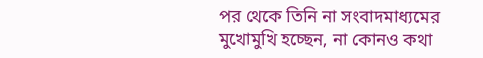পর থেকে তিনি না সংবাদমাধ্যমের মুখোমুখি হচ্ছেন, না কোনও কথা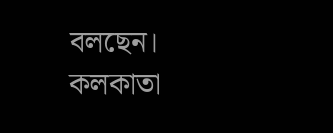বলছেন। কলকাতা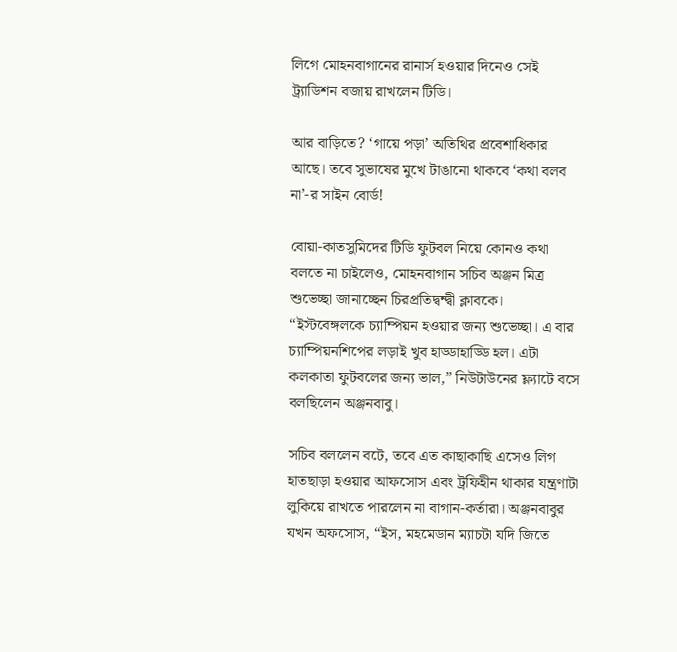লিগে মোহনবাগানের রানার্স হওয়ার দিনেও সেই ট্র্যাডিশন বজায় রাখলেন টিডি।

আর বাড়িতে? ‘গায়ে পড়া’ অতিথির প্রবেশাধিকার আছে। তবে সুভাষের মুখে টাঙানো থাকবে ‘কথা বলব না’-র সাইন বোর্ড!

বোয়া-কাতসুমিদের টিডি ফুটবল নিয়ে কোনও কথা বলতে না চাইলেও, মোহনবাগান সচিব অঞ্জন মিত্র শুভেচ্ছা জানাচ্ছেন চিরপ্রতিদ্বন্দ্বী ক্লাবকে। “ইস্টবেঙ্গলকে চ্যাম্পিয়ন হওয়ার জন্য শুভেচ্ছা। এ বার চ্যাম্পিয়নশিপের লড়াই খুব হাড্ডাহাড্ডি হল। এটা কলকাতা ফুটবলের জন্য ভাল,” নিউটাউনের ফ্ল্যাটে বসে বলছিলেন অঞ্জনবাবু।

সচিব বললেন বটে, তবে এত কাছাকাছি এসেও লিগ হাতছাড়া হওয়ার আফসোস এবং ট্রফিহীন থাকার যন্ত্রণাটা লুকিয়ে রাখতে পারলেন না বাগান-কর্তারা। অঞ্জনবাবুর যখন অফসোস, “ইস, মহমেডান ম্যাচটা যদি জিতে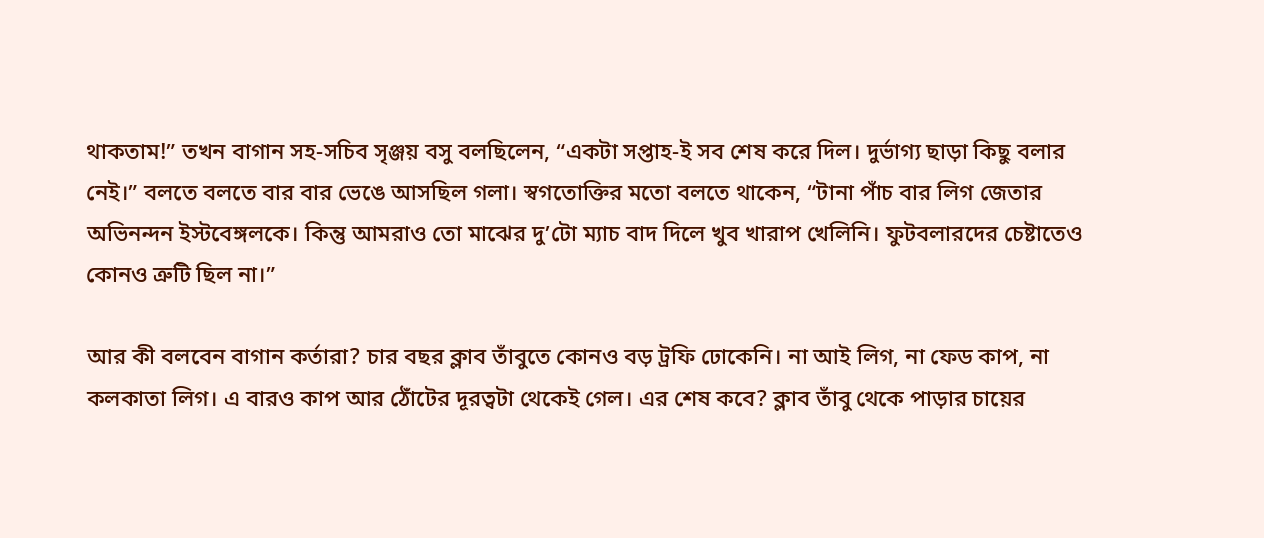থাকতাম!” তখন বাগান সহ-সচিব সৃঞ্জয় বসু বলছিলেন, “একটা সপ্তাহ-ই সব শেষ করে দিল। দুর্ভাগ্য ছাড়া কিছু বলার নেই।” বলতে বলতে বার বার ভেঙে আসছিল গলা। স্বগতোক্তির মতো বলতে থাকেন, “টানা পাঁচ বার লিগ জেতার অভিনন্দন ইস্টবেঙ্গলকে। কিন্তু আমরাও তো মাঝের দু’টো ম্যাচ বাদ দিলে খুব খারাপ খেলিনি। ফুটবলারদের চেষ্টাতেও কোনও ত্রুটি ছিল না।”

আর কী বলবেন বাগান কর্তারা? চার বছর ক্লাব তাঁবুতে কোনও বড় ট্রফি ঢোকেনি। না আই লিগ, না ফেড কাপ, না কলকাতা লিগ। এ বারও কাপ আর ঠোঁটের দূরত্বটা থেকেই গেল। এর শেষ কবে? ক্লাব তাঁবু থেকে পাড়ার চায়ের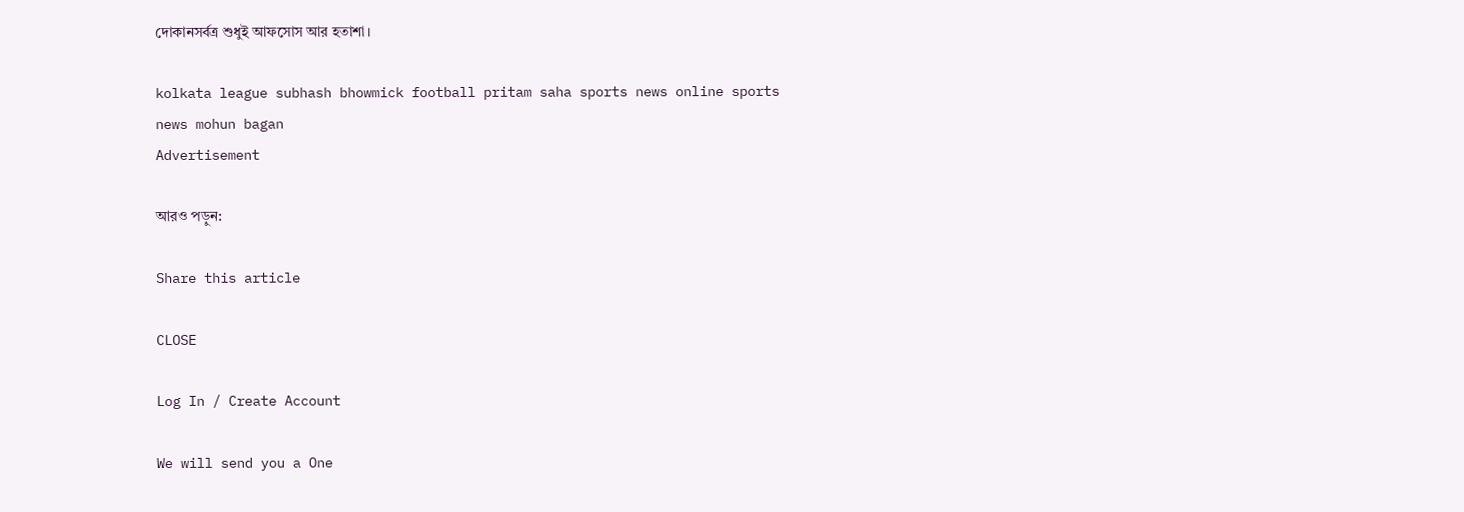দোকানসর্বত্র শুধুই আফসোস আর হতাশা।

kolkata league subhash bhowmick football pritam saha sports news online sports news mohun bagan
Advertisement

আরও পড়ুন:

Share this article

CLOSE

Log In / Create Account

We will send you a One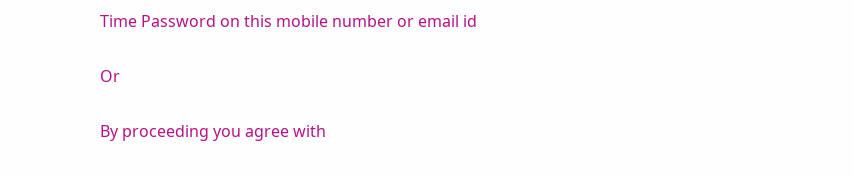Time Password on this mobile number or email id

Or

By proceeding you agree with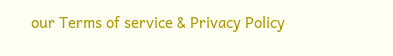our Terms of service & Privacy Policy